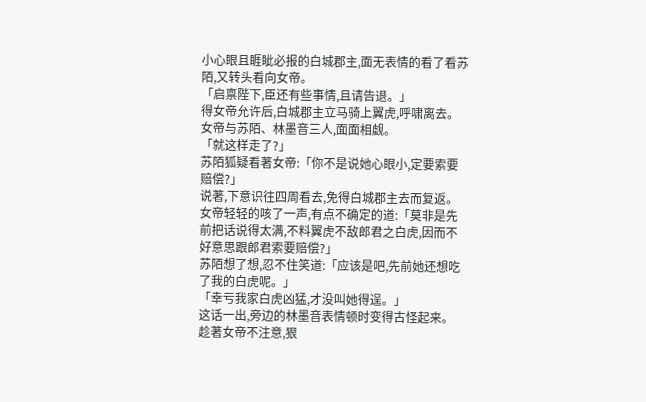小心眼且睚眦必报的白城郡主,面无表情的看了看苏陌,又转头看向女帝。
「启禀陛下,臣还有些事情,且请告退。」
得女帝允许后,白城郡主立马骑上翼虎,呼啸离去。
女帝与苏陌、林墨音三人,面面相觑。
「就这样走了?」
苏陌狐疑看著女帝:「你不是说她心眼小,定要索要赔偿?」
说著,下意识往四周看去,免得白城郡主去而复返。
女帝轻轻的咳了一声,有点不确定的道:「莫非是先前把话说得太满,不料翼虎不敌郎君之白虎,因而不好意思跟郎君索要赔偿?」
苏陌想了想,忍不住笑道:「应该是吧,先前她还想吃了我的白虎呢。」
「幸亏我家白虎凶猛,才没叫她得逞。」
这话一出,旁边的林墨音表情顿时变得古怪起来。
趁著女帝不注意,狠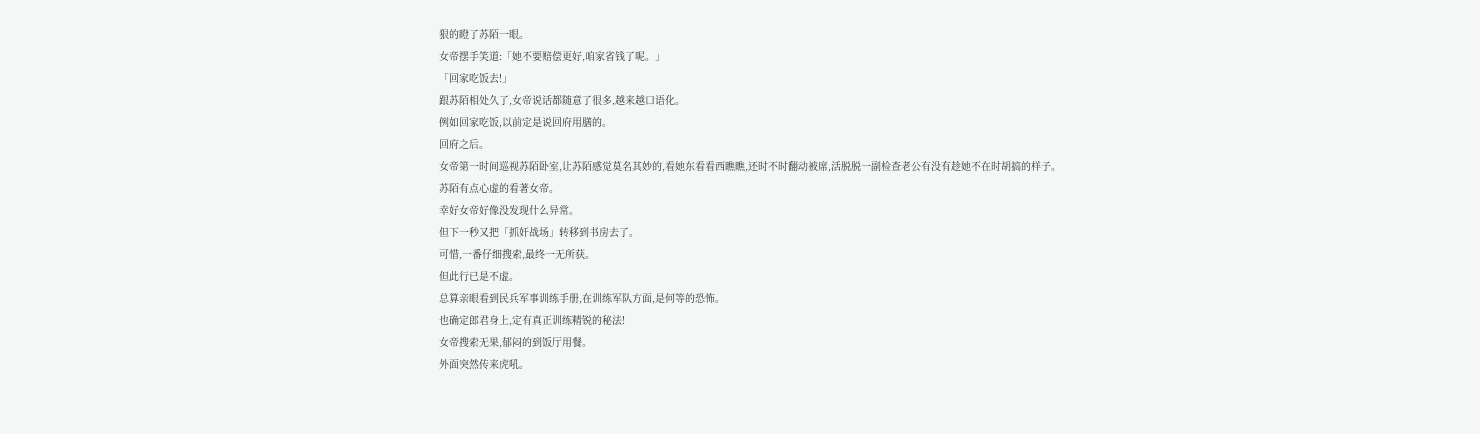狠的瞪了苏陌一眼。
女帝摆手笑道:「她不要赔偿更好,咱家省钱了呢。」
「回家吃饭去!」
跟苏陌相处久了,女帝说话都随意了很多,越来越口语化。
例如回家吃饭,以前定是说回府用膳的。
回府之后。
女帝第一时间巡视苏陌卧室,让苏陌感觉莫名其妙的,看她东看看西瞧瞧,还时不时翻动被席,活脱脱一副检查老公有没有趁她不在时胡搞的样子。
苏陌有点心虚的看著女帝。
幸好女帝好像没发现什么异常。
但下一秒又把「抓奸战场」转移到书房去了。
可惜,一番仔细搜索,最终一无所获。
但此行已是不虚。
总算亲眼看到民兵军事训练手册,在训练军队方面,是何等的恐怖。
也确定郎君身上,定有真正训练精锐的秘法!
女帝搜索无果,郁闷的到饭厅用餐。
外面突然传来虎吼。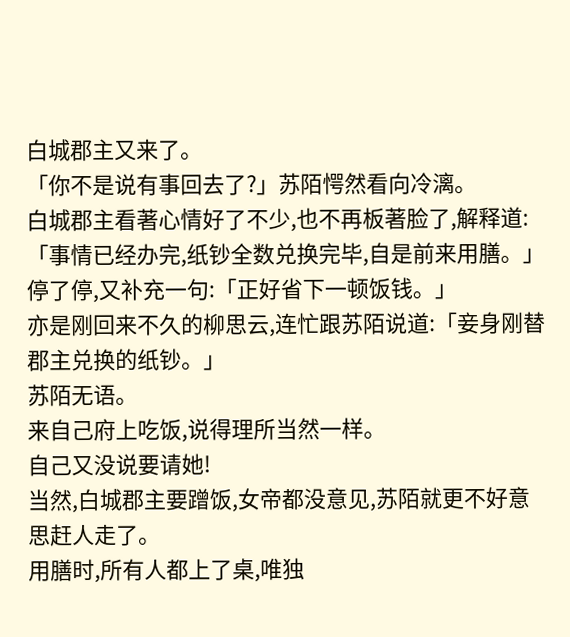白城郡主又来了。
「你不是说有事回去了?」苏陌愕然看向冷漓。
白城郡主看著心情好了不少,也不再板著脸了,解释道:「事情已经办完,纸钞全数兑换完毕,自是前来用膳。」
停了停,又补充一句:「正好省下一顿饭钱。」
亦是刚回来不久的柳思云,连忙跟苏陌说道:「妾身刚替郡主兑换的纸钞。」
苏陌无语。
来自己府上吃饭,说得理所当然一样。
自己又没说要请她!
当然,白城郡主要蹭饭,女帝都没意见,苏陌就更不好意思赶人走了。
用膳时,所有人都上了桌,唯独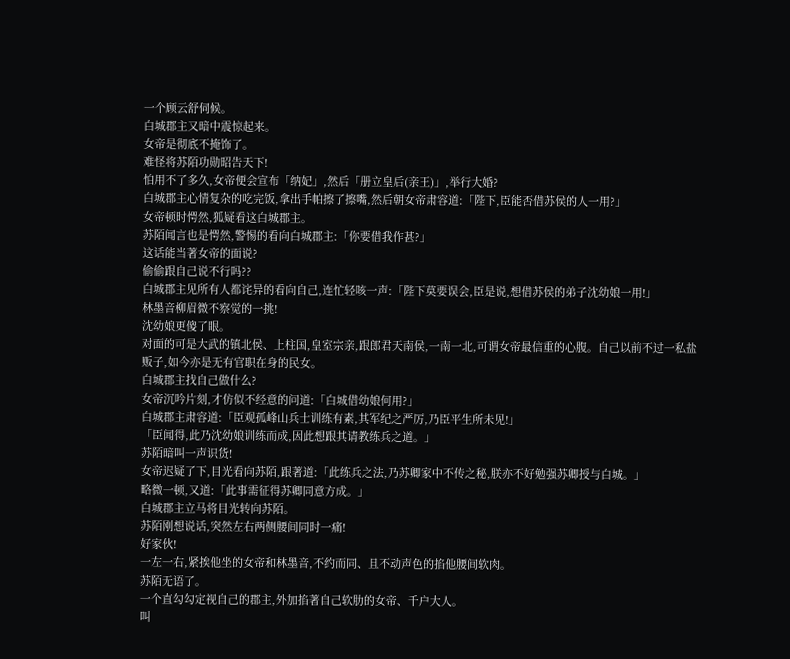一个顾云舒伺候。
白城郡主又暗中震惊起来。
女帝是彻底不掩饰了。
难怪将苏陌功勋昭告天下!
怕用不了多久,女帝便会宣布「纳妃」,然后「册立皇后(亲王)」,举行大婚?
白城郡主心情复杂的吃完饭,拿出手帕擦了擦嘴,然后朝女帝肃容道:「陛下,臣能否借苏侯的人一用?」
女帝顿时愕然,狐疑看这白城郡主。
苏陌闻言也是愕然,警惕的看向白城郡主:「你要借我作甚?」
这话能当著女帝的面说?
偷偷跟自己说不行吗??
白城郡主见所有人都诧异的看向自己,连忙轻咳一声:「陛下莫要误会,臣是说,想借苏侯的弟子沈幼娘一用!」
林墨音柳眉微不察觉的一挑!
沈幼娘更傻了眼。
对面的可是大武的镇北侯、上柱国,皇室宗亲,跟郎君天南侯,一南一北,可谓女帝最信重的心腹。自己以前不过一私盐贩子,如今亦是无有官职在身的民女。
白城郡主找自己做什么?
女帝沉吟片刻,才仿似不经意的问道:「白城借幼娘何用?」
白城郡主肃容道:「臣观孤峰山兵士训练有素,其军纪之严厉,乃臣平生所未见!」
「臣闻得,此乃沈幼娘训练而成,因此想跟其请教练兵之道。」
苏陌暗叫一声识货!
女帝迟疑了下,目光看向苏陌,跟著道:「此练兵之法,乃苏卿家中不传之秘,朕亦不好勉强苏卿授与白城。」
略微一顿,又道:「此事需征得苏卿同意方成。」
白城郡主立马将目光转向苏陌。
苏陌刚想说话,突然左右两侧腰间同时一痛!
好家伙!
一左一右,紧挨他坐的女帝和林墨音,不约而同、且不动声色的掐他腰间软肉。
苏陌无语了。
一个直勾勾定视自己的郡主,外加掐著自己软肋的女帝、千户大人。
叫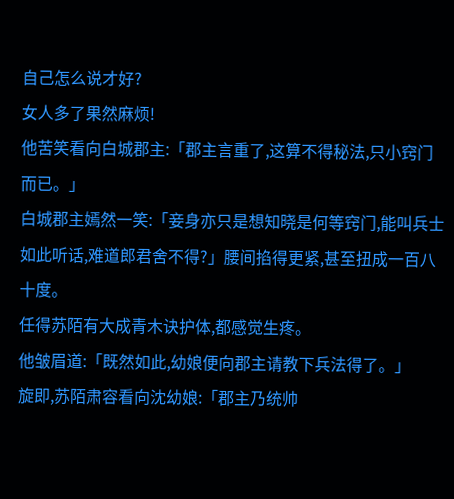自己怎么说才好?
女人多了果然麻烦!
他苦笑看向白城郡主:「郡主言重了,这算不得秘法,只小窍门而已。」
白城郡主嫣然一笑:「妾身亦只是想知晓是何等窍门,能叫兵士如此听话,难道郎君舍不得?」腰间掐得更紧,甚至扭成一百八十度。
任得苏陌有大成青木诀护体,都感觉生疼。
他皱眉道:「既然如此,幼娘便向郡主请教下兵法得了。」
旋即,苏陌肃容看向沈幼娘:「郡主乃统帅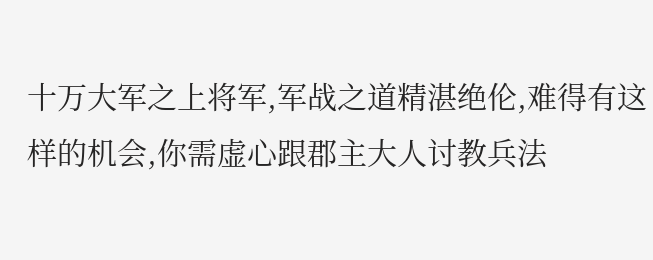十万大军之上将军,军战之道精湛绝伦,难得有这样的机会,你需虚心跟郡主大人讨教兵法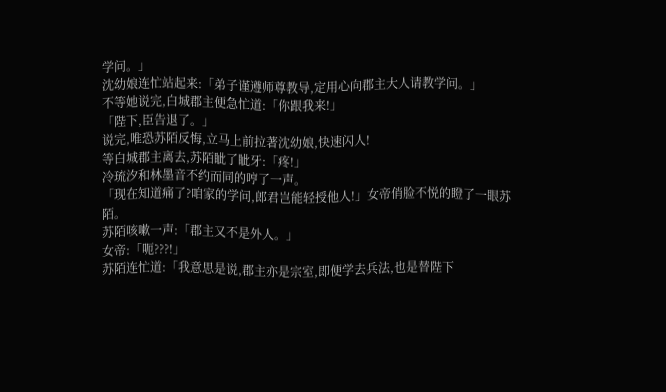学问。」
沈幼娘连忙站起来:「弟子谨遵师尊教导,定用心向郡主大人请教学问。」
不等她说完,白城郡主便急忙道:「你跟我来!」
「陛下,臣告退了。」
说完,唯恐苏陌反悔,立马上前拉著沈幼娘,快速闪人!
等白城郡主离去,苏陌眦了眦牙:「疼!」
冷琉汐和林墨音不约而同的哼了一声。
「现在知道痛了?咱家的学问,郎君岂能轻授他人!」女帝俏脸不悦的瞪了一眼苏陌。
苏陌咳嗽一声:「郡主又不是外人。」
女帝:「呃???!」
苏陌连忙道:「我意思是说,郡主亦是宗室,即便学去兵法,也是替陛下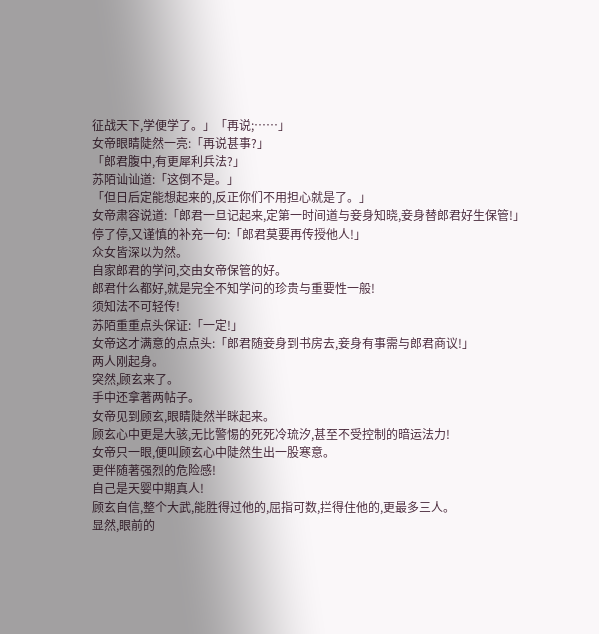征战天下,学便学了。」「再说;……」
女帝眼睛陡然一亮:「再说甚事?」
「郎君腹中,有更犀利兵法?」
苏陌讪讪道:「这倒不是。」
「但日后定能想起来的,反正你们不用担心就是了。」
女帝肃容说道:「郎君一旦记起来,定第一时间道与妾身知晓,妾身替郎君好生保管!」
停了停,又谨慎的补充一句:「郎君莫要再传授他人!」
众女皆深以为然。
自家郎君的学问,交由女帝保管的好。
郎君什么都好,就是完全不知学问的珍贵与重要性一般!
须知法不可轻传!
苏陌重重点头保证:「一定!」
女帝这才满意的点点头:「郎君随妾身到书房去,妾身有事需与郎君商议!」
两人刚起身。
突然,顾玄来了。
手中还拿著两帖子。
女帝见到顾玄,眼睛陡然半眯起来。
顾玄心中更是大骇,无比警惕的死死冷琉汐,甚至不受控制的暗运法力!
女帝只一眼,便叫顾玄心中陡然生出一股寒意。
更伴随著强烈的危险感!
自己是天婴中期真人!
顾玄自信,整个大武,能胜得过他的,屈指可数,拦得住他的,更最多三人。
显然,眼前的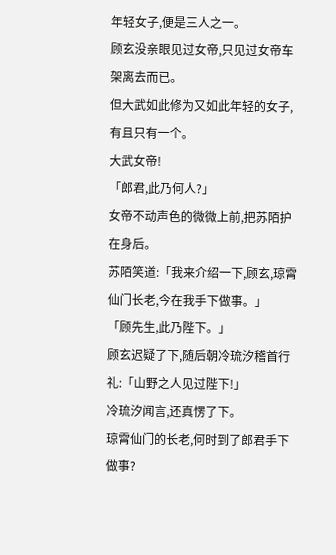年轻女子,便是三人之一。
顾玄没亲眼见过女帝,只见过女帝车架离去而已。
但大武如此修为又如此年轻的女子,有且只有一个。
大武女帝!
「郎君,此乃何人?」
女帝不动声色的微微上前,把苏陌护在身后。
苏陌笑道:「我来介绍一下,顾玄,琼霄仙门长老,今在我手下做事。」
「顾先生,此乃陛下。」
顾玄迟疑了下,随后朝冷琉汐稽首行礼:「山野之人见过陛下!」
冷琉汐闻言,还真愣了下。
琼霄仙门的长老,何时到了郎君手下做事?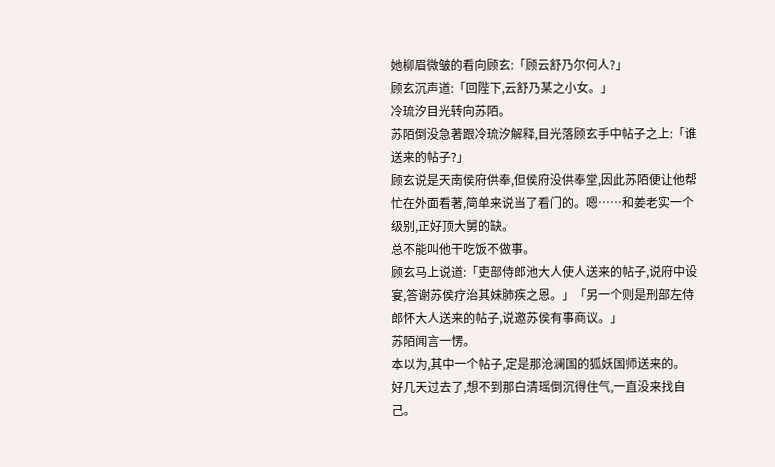她柳眉微皱的看向顾玄:「顾云舒乃尔何人?」
顾玄沉声道:「回陛下,云舒乃某之小女。」
冷琉汐目光转向苏陌。
苏陌倒没急著跟冷琉汐解释,目光落顾玄手中帖子之上:「谁送来的帖子?」
顾玄说是天南侯府供奉,但侯府没供奉堂,因此苏陌便让他帮忙在外面看著,简单来说当了看门的。嗯……和姜老实一个级别,正好顶大舅的缺。
总不能叫他干吃饭不做事。
顾玄马上说道:「吏部侍郎池大人使人送来的帖子,说府中设宴,答谢苏侯疗治其妹肺疾之恩。」「另一个则是刑部左侍郎怀大人送来的帖子,说邀苏侯有事商议。」
苏陌闻言一愣。
本以为,其中一个帖子,定是那沧澜国的狐妖国师送来的。
好几天过去了,想不到那白清瑶倒沉得住气,一直没来找自己。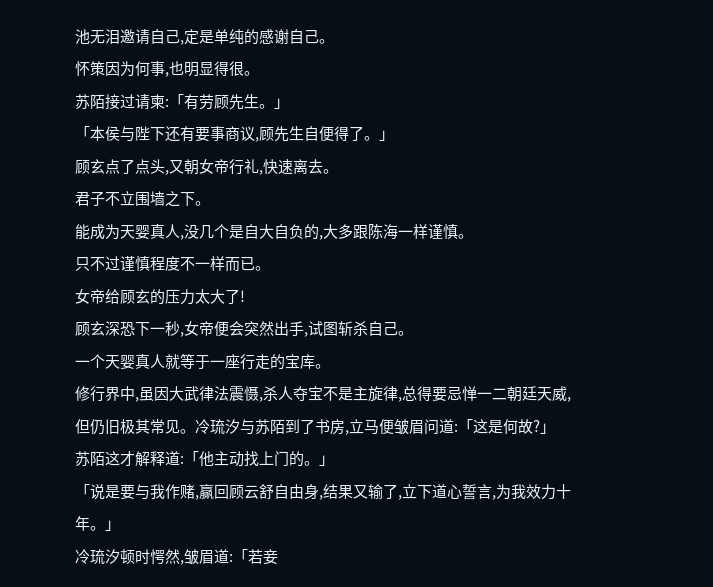池无泪邀请自己,定是单纯的感谢自己。
怀策因为何事,也明显得很。
苏陌接过请柬:「有劳顾先生。」
「本侯与陛下还有要事商议,顾先生自便得了。」
顾玄点了点头,又朝女帝行礼,快速离去。
君子不立围墙之下。
能成为天婴真人,没几个是自大自负的,大多跟陈海一样谨慎。
只不过谨慎程度不一样而已。
女帝给顾玄的压力太大了!
顾玄深恐下一秒,女帝便会突然出手,试图斩杀自己。
一个天婴真人就等于一座行走的宝库。
修行界中,虽因大武律法震慑,杀人夺宝不是主旋律,总得要忌惮一二朝廷天威,但仍旧极其常见。冷琉汐与苏陌到了书房,立马便皱眉问道:「这是何故?」
苏陌这才解释道:「他主动找上门的。」
「说是要与我作赌,赢回顾云舒自由身,结果又输了,立下道心誓言,为我效力十年。」
冷琉汐顿时愕然,皱眉道:「若妾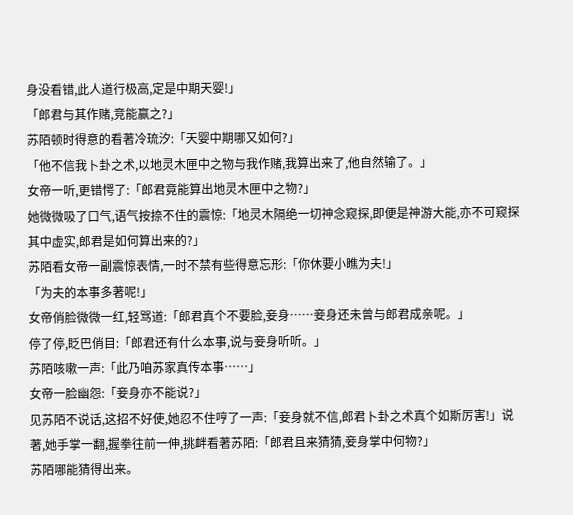身没看错,此人道行极高,定是中期天婴!」
「郎君与其作赌,竞能赢之?」
苏陌顿时得意的看著冷琉汐:「天婴中期哪又如何?」
「他不信我卜卦之术,以地灵木匣中之物与我作赌,我算出来了,他自然输了。」
女帝一听,更错愕了:「郎君竟能算出地灵木匣中之物?」
她微微吸了口气,语气按捺不住的震惊:「地灵木隔绝一切神念窥探,即便是神游大能,亦不可窥探其中虚实,郎君是如何算出来的?」
苏陌看女帝一副震惊表情,一时不禁有些得意忘形:「你休要小瞧为夫!」
「为夫的本事多著呢!」
女帝俏脸微微一红,轻骂道:「郎君真个不要脸,妾身……妾身还未曾与郎君成亲呢。」
停了停,眨巴俏目:「郎君还有什么本事,说与妾身听听。」
苏陌咳嗽一声:「此乃咱苏家真传本事……」
女帝一脸幽怨:「妾身亦不能说?」
见苏陌不说话,这招不好使,她忍不住哼了一声:「妾身就不信,郎君卜卦之术真个如斯厉害!」说著,她手掌一翻,握拳往前一伸,挑衅看著苏陌:「郎君且来猜猜,妾身掌中何物?」
苏陌哪能猜得出来。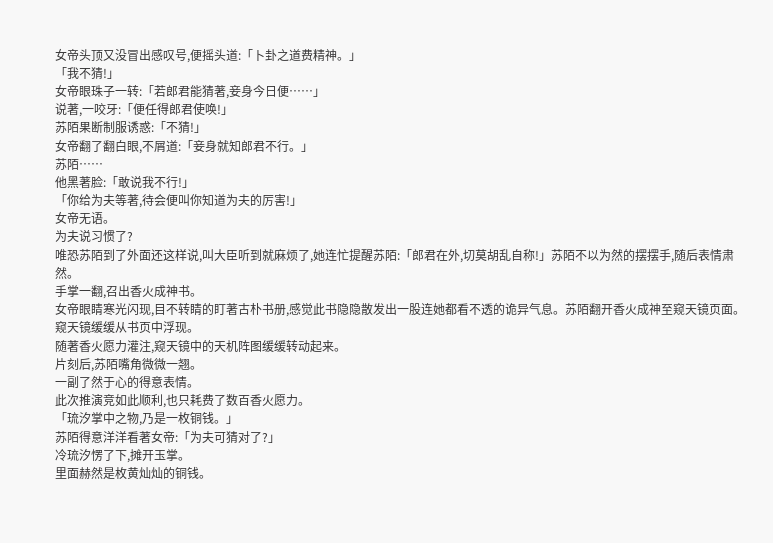女帝头顶又没冒出感叹号,便摇头道:「卜卦之道费精神。」
「我不猜!」
女帝眼珠子一转:「若郎君能猜著,妾身今日便……」
说著,一咬牙:「便任得郎君使唤!」
苏陌果断制服诱惑:「不猜!」
女帝翻了翻白眼,不屑道:「妾身就知郎君不行。」
苏陌……
他黑著脸:「敢说我不行!」
「你给为夫等著,待会便叫你知道为夫的厉害!」
女帝无语。
为夫说习惯了?
唯恐苏陌到了外面还这样说,叫大臣听到就麻烦了,她连忙提醒苏陌:「郎君在外,切莫胡乱自称!」苏陌不以为然的摆摆手,随后表情肃然。
手掌一翻,召出香火成神书。
女帝眼睛寒光闪现,目不转睛的盯著古朴书册,感觉此书隐隐散发出一股连她都看不透的诡异气息。苏陌翻开香火成神至窥天镜页面。
窥天镜缓缓从书页中浮现。
随著香火愿力灌注,窥天镜中的天机阵图缓缓转动起来。
片刻后,苏陌嘴角微微一翘。
一副了然于心的得意表情。
此次推演竞如此顺利,也只耗费了数百香火愿力。
「琉汐掌中之物,乃是一枚铜钱。」
苏陌得意洋洋看著女帝:「为夫可猜对了?」
冷琉汐愣了下,摊开玉掌。
里面赫然是枚黄灿灿的铜钱。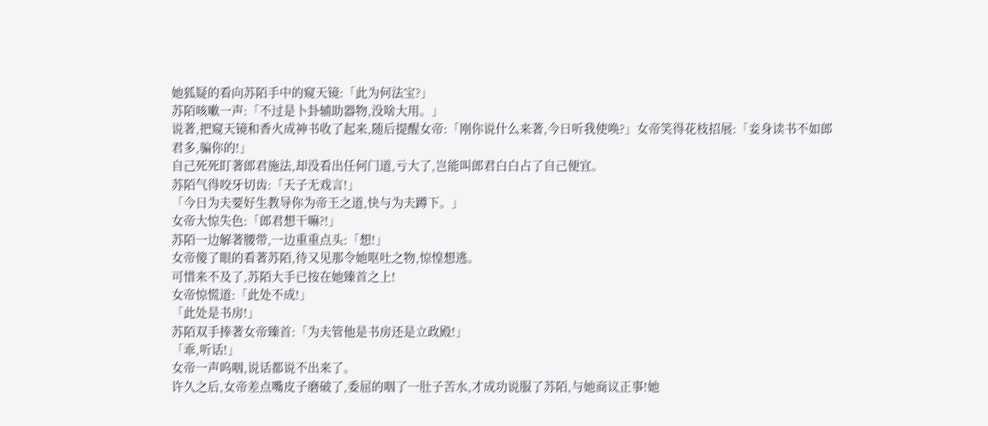她狐疑的看向苏陌手中的窥天镜:「此为何法宝?」
苏陌咳嗽一声:「不过是卜卦辅助器物,没啥大用。」
说著,把窥天镜和香火成神书收了起来,随后提醒女帝:「刚你说什么来著,今日听我使唤?」女帝笑得花枝招展:「妾身读书不如郎君多,骗你的!」
自己死死盯著郎君施法,却没看出任何门道,亏大了,岂能叫郎君白白占了自己便宜。
苏陌气得咬牙切齿:「天子无戏言!」
「今日为夫要好生教导你为帝王之道,快与为夫蹲下。」
女帝大惊失色:「郎君想干嘛?!」
苏陌一边解著腰带,一边重重点头:「想!」
女帝傻了眼的看著苏陌,待又见那令她呕吐之物,惊惶想逃。
可惜来不及了,苏陌大手已按在她臻首之上!
女帝惊慌道:「此处不成!」
「此处是书房!」
苏陌双手捧著女帝臻首:「为夫管他是书房还是立政殿!」
「乖,听话!」
女帝一声呜咽,说话都说不出来了。
许久之后,女帝差点嘴皮子磨破了,委屈的咽了一肚子苦水,才成功说服了苏陌,与她商议正事!她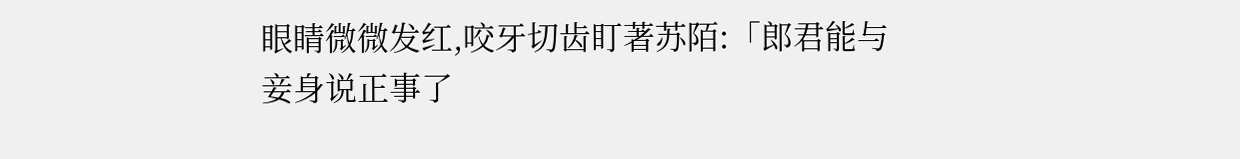眼睛微微发红,咬牙切齿盯著苏陌:「郎君能与妾身说正事了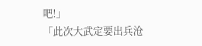吧!」
「此次大武定要出兵沧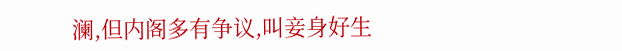澜,但内阁多有争议,叫妾身好生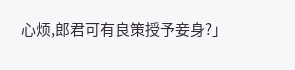心烦,郎君可有良策授予妾身?」